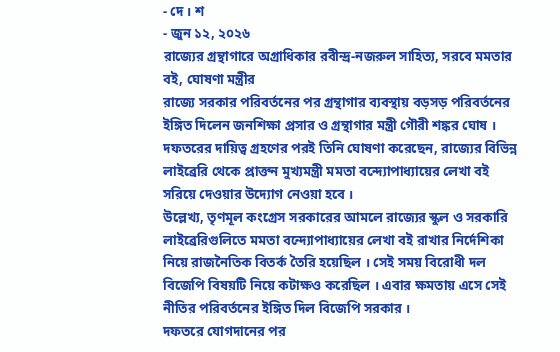- দে । শ
- জুন ১২, ২০২৬
রাজ্যের গ্রন্থাগারে অগ্রাধিকার রবীন্দ্র-নজরুল সাহিত্য, সরবে মমতার বই, ঘোষণা মন্ত্রীর
রাজ্যে সরকার পরিবর্তনের পর গ্রন্থাগার ব্যবস্থায় বড়সড় পরিবর্তনের ইঙ্গিত দিলেন জনশিক্ষা প্রসার ও গ্রন্থাগার মন্ত্রী গৌরী শঙ্কর ঘোষ । দফতরের দায়িত্ব গ্রহণের পরই তিনি ঘোষণা করেছেন, রাজ্যের বিভিন্ন লাইব্রেরি থেকে প্রাক্তন মুখ্যমন্ত্রী মমতা বন্দ্যোপাধ্যায়ের লেখা বই সরিয়ে দেওয়ার উদ্যোগ নেওয়া হবে ।
উল্লেখ্য, তৃণমূল কংগ্রেস সরকারের আমলে রাজ্যের স্কুল ও সরকারি লাইব্রেরিগুলিতে মমতা বন্দ্যোপাধ্যায়ের লেখা বই রাখার নির্দেশিকা নিয়ে রাজনৈতিক বিতর্ক তৈরি হয়েছিল । সেই সময় বিরোধী দল বিজেপি বিষয়টি নিয়ে কটাক্ষও করেছিল । এবার ক্ষমতায় এসে সেই নীতির পরিবর্তনের ইঙ্গিত দিল বিজেপি সরকার ।
দফতরে যোগদানের পর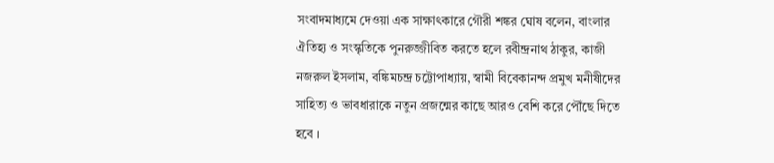সংবাদমাধ্যমে দেওয়া এক সাক্ষাৎকারে গৌরী শঙ্কর ঘোষ বলেন, বাংলার ঐতিহ্য ও সংস্কৃতিকে পুনরুজ্জীবিত করতে হলে রবীন্দ্রনাথ ঠাকুর, কাজী নজরুল ইসলাম, বঙ্কিমচন্দ্র চট্টোপাধ্যায়, স্বামী বিবেকানন্দ প্রমুখ মনীষীদের সাহিত্য ও ভাবধারাকে নতুন প্রজন্মের কাছে আরও বেশি করে পৌঁছে দিতে হবে ।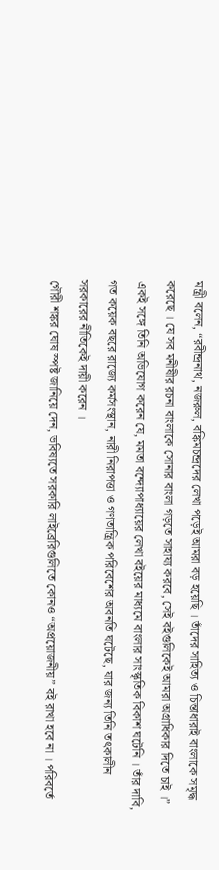মন্ত্রী বলেন, “রবীন্দ্রনাথ, নজরুল, বঙ্কিমচন্দ্রদের লেখা পড়েই আমরা বড় হয়েছি । তাঁদের সাহিত্য ও চিন্তাধারাই বাংলাকে সমৃদ্ধ করেছে । যে সব মনীষীর রচনা বাংলাকে সোনার বাংলা গড়তে সাহায্য করবে, সেই বইগুলিকেই আমরা অগ্রাধিকার দিতে চাই ।”
একই সঙ্গে তিনি অভিযোগ করেন যে, মমতা বন্দ্যোপাধ্যায়ের লেখা বইয়ের মাধ্যমে বাংলার সাংস্কৃতিক বিকাশ ঘটেনি । তাঁর দাবি, গত কয়েক বছরে রাজ্যে কর্মসংস্থান, নারী নিরাপত্তা ও গণতান্ত্রিক পরিবেশের অবনতি ঘটেছে, যার জন্য তিনি তৎকালীন সরকারের নীতিকেই দায়ী করেন ।
গৌরী শঙ্কর ঘোষ স্পষ্ট জানিয়ে দেন, ভবিষ্যতে সরকারি লাইব্রেরিগুলিতে কোনও “অপ্রয়োজনীয়” বই রাখা হবে না । পরিবর্তে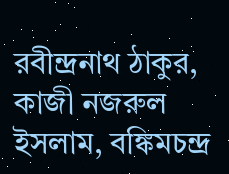রবীন্দ্রনাথ ঠাকুর, কাজী নজরুল ইসলাম, বঙ্কিমচন্দ্র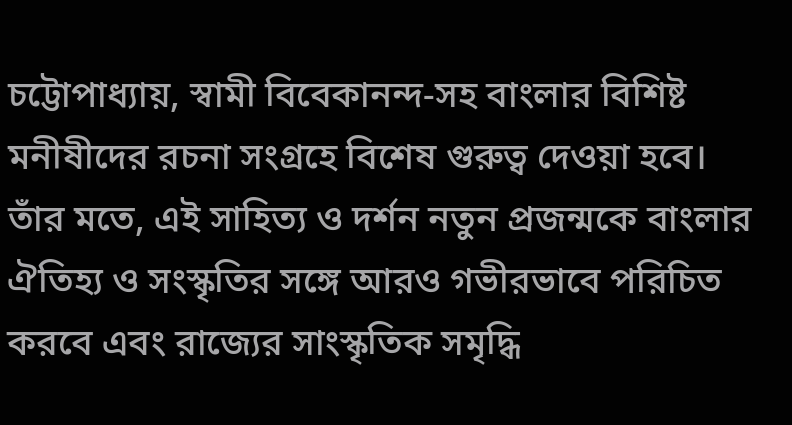চট্টোপাধ্যায়, স্বামী বিবেকানন্দ-সহ বাংলার বিশিষ্ট মনীষীদের রচনা সংগ্রহে বিশেষ গুরুত্ব দেওয়া হবে। তাঁর মতে, এই সাহিত্য ও দর্শন নতুন প্রজন্মকে বাংলার ঐতিহ্য ও সংস্কৃতির সঙ্গে আরও গভীরভাবে পরিচিত করবে এবং রাজ্যের সাংস্কৃতিক সমৃদ্ধি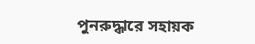পুনরুদ্ধারে সহায়ক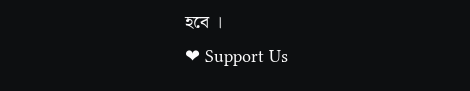হবে ।
❤ Support Us